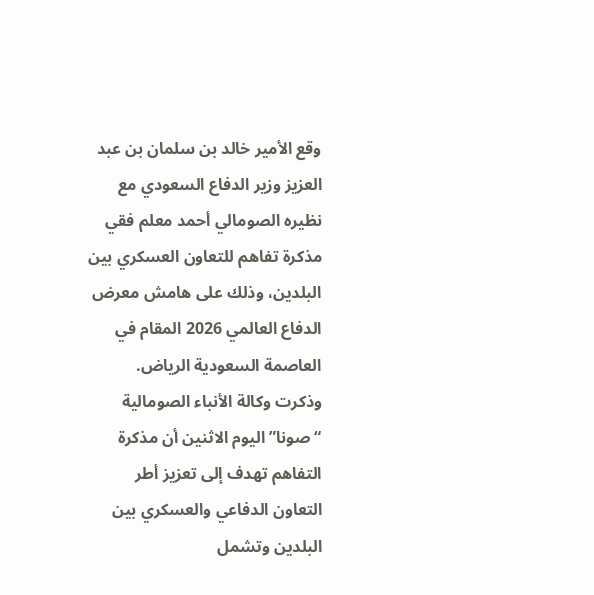وقع الأمير خالد بن سلمان بن عبد العزيز وزير الدفاع السعودي مع نظيره الصومالي أحمد معلم فقي مذكرة تفاهم للتعاون العسكري بين البلدين، وذلك على هامش معرض الدفاع العالمي 2026 المقام في العاصمة السعودية الرياض.
وذكرت وكالة الأنباء الصومالية “صونا” اليوم الاثنين أن مذكرة التفاهم تهدف إلى تعزيز أطر التعاون الدفاعي والعسكري بين البلدين وتشمل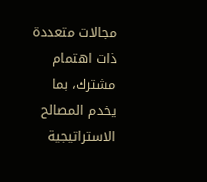مجالات متعددة ذات اهتمام مشترك، بما يخدم المصالح الاستراتيجية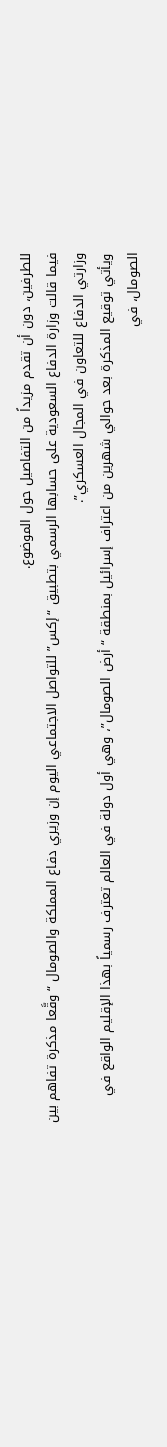للطرفين، دون أن تقدم مزيداً من التفاصيل حول الموضوع.
فيما قالت وزارة الدفاع السعودية على حسابها الرسمي بتطبيق “إكس” للتواصل الاجتماعي اليوم إن وزيري دفاع المملكة والصومال “وقَّعا مذكرة تفاهم بين وزارتي الدفاع للتعاون في المجال العسكري”.
ويأتي توقيع المذكرة بعد حوالي شهرين من اعتراف إسرائيل بمنطقة “أرض الصومال”، وهي أول دولة في العالم تعترف رسمياً بهذا الإقليم الواقع في الصومال، في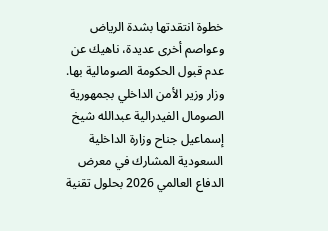خطوة انتقدتها بشدة الرياض وعواصم أخرى عديدة، ناهيك عن عدم قبول الحكومة الصومالية بها.
وزار وزير الأمن الداخلي بجمهورية الصومال الفيدرالية عبدالله شيخ إسماعيل جناح وزارة الداخلية السعودية المشارك في معرض الدفاع العالمي 2026 بحلول تقنية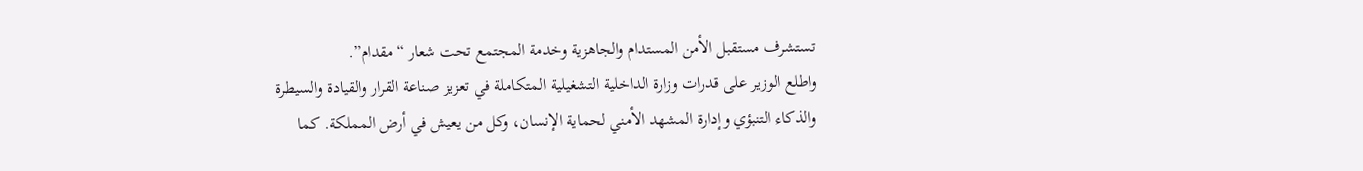تستشرف مستقبل الأمن المستدام والجاهزية وخدمة المجتمع تحت شعار “مقدام”.
واطلع الوزير على قدرات وزارة الداخلية التشغيلية المتكاملة في تعزيز صناعة القرار والقيادة والسيطرة والذكاء التنبؤي وإدارة المشهد الأمني لحماية الإنسان، وكل من يعيش في أرض المملكة. كما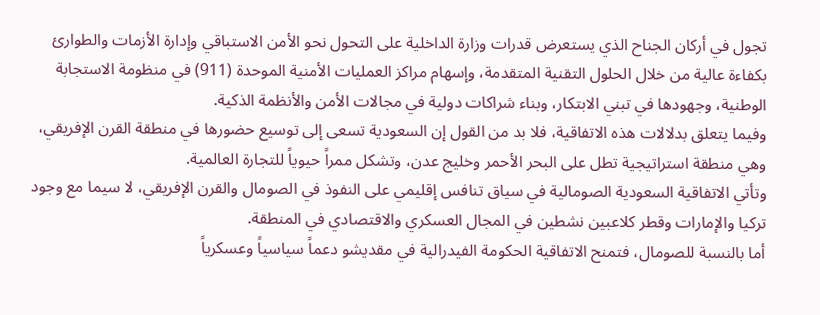تجول في أركان الجناح الذي يستعرض قدرات وزارة الداخلية على التحول نحو الأمن الاستباقي وإدارة الأزمات والطوارئ بكفاءة عالية من خلال الحلول التقنية المتقدمة، وإسهام مراكز العمليات الأمنية الموحدة (911) في منظومة الاستجابة الوطنية، وجهودها في تبني الابتكار، وبناء شراكات دولية في مجالات الأمن والأنظمة الذكية.
وفيما يتعلق بدلالات هذه الاتفاقية، فلا بد من القول إن السعودية تسعى إلى توسيع حضورها في منطقة القرن الإفريقي، وهي منطقة استراتيجية تطل على البحر الأحمر وخليج عدن، وتشكل ممراً حيوياً للتجارة العالمية.
وتأتي الاتفاقية السعودية الصومالية في سياق تنافس إقليمي على النفوذ في الصومال والقرن الإفريقي، لا سيما مع وجود تركيا والإمارات وقطر كلاعبين نشطين في المجال العسكري والاقتصادي في المنطقة.
أما بالنسبة للصومال، فتمنح الاتفاقية الحكومة الفيدرالية في مقديشو دعماً سياسياً وعسكرياً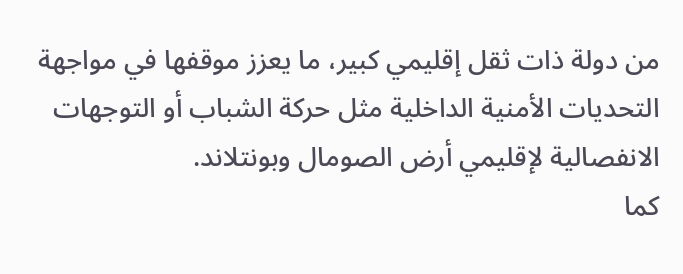من دولة ذات ثقل إقليمي كبير، ما يعزز موقفها في مواجهة التحديات الأمنية الداخلية مثل حركة الشباب أو التوجهات الانفصالية لإقليمي أرض الصومال وبونتلاند.
كما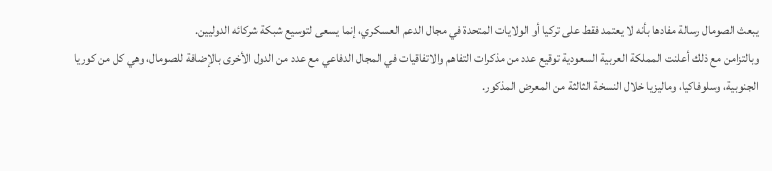يبعث الصومال رسالة مفادها بأنه لا يعتمد فقط على تركيا أو الولايات المتحدة في مجال الدعم العسكري، إنما يسعى لتوسيع شبكة شركائه الدوليين.
وبالتزامن مع ذلك أعلنت المملكة العربية السعودية توقيع عدد من مذكرات التفاهم والاتفاقيات في المجال الدفاعي مع عدد من الدول الأخرى بالإضافة للصومال، وهي كل من كوريا الجنوبية، وسلوفاكيا، وماليزيا خلال النسخة الثالثة من المعرض المذكور.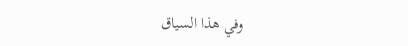وفي هذا السياق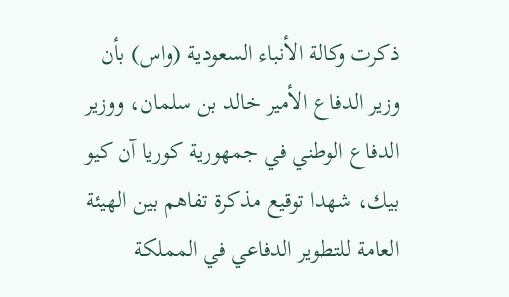ذكرت وكالة الأنباء السعودية (واس) بأن وزير الدفاع الأمير خالد بن سلمان، ووزير الدفاع الوطني في جمهورية كوريا آن كيو بيك، شهدا توقيع مذكرة تفاهم بين الهيئة العامة للتطوير الدفاعي في المملكة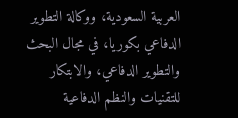العربية السعودية، ووكالة التطوير الدفاعي بكوريا، في مجال البحث والتطوير الدفاعي، والابتكار للتقنيات والنظم الدفاعية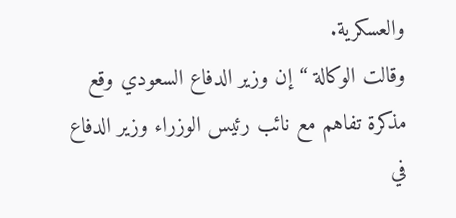والعسكرية.
وقالت الوكالة “إن وزير الدفاع السعودي وقع مذكرة تفاهم مع نائب رئيس الوزراء وزير الدفاع في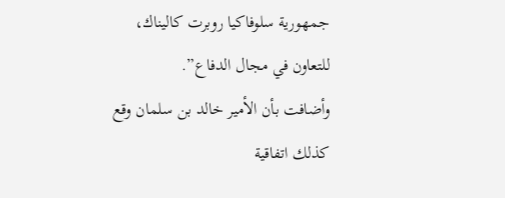جمهورية سلوفاكيا روبرت كاليناك، للتعاون في مجال الدفاع”.
وأضافت بأن الأمير خالد بن سلمان وقع كذلك اتفاقية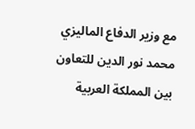مع وزير الدفاع الماليزي محمد نور الدين للتعاون بين المملكة العربية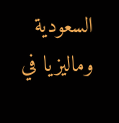السعودية وماليزيا في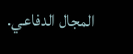المجال الدفاعي.